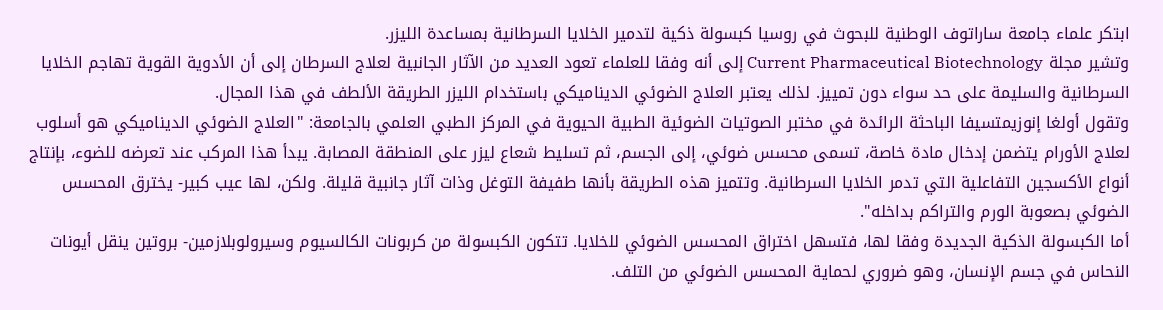ابتكر علماء جامعة ساراتوف الوطنية للبحوث في روسيا كبسولة ذكية لتدمير الخلايا السرطانية بمساعدة الليزر.
وتشير مجلة Current Pharmaceutical Biotechnology إلى أنه وفقا للعلماء تعود العديد من الآثار الجانبية لعلاج السرطان إلى أن الأدوية القوية تهاجم الخلايا السرطانية والسليمة على حد سواء دون تمييز. لذلك يعتبر العلاج الضوئي الديناميكي باستخدام الليزر الطريقة الألطف في هذا المجال.
وتقول أولغا إنوزيمتسيفا الباحثة الرائدة في مختبر الصوتيات الضوئية الطبية الحيوية في المركز الطبي العلمي بالجامعة: "العلاج الضوئي الديناميكي هو أسلوب لعلاج الأورام يتضمن إدخال مادة خاصة، تسمى محسس ضوئي، إلى الجسم، ثم تسليط شعاع ليزر على المنطقة المصابة. يبدأ هذا المركب عند تعرضه للضوء، بإنتاج أنواع الأكسجين التفاعلية التي تدمر الخلايا السرطانية. وتتميز هذه الطريقة بأنها طفيفة التوغل وذات آثار جانبية قليلة. ولكن، لها عيب كبير- يخترق المحسس الضوئي بصعوبة الورم والتراكم بداخله".
أما الكبسولة الذكية الجديدة وفقا لها، فتسهل اختراق المحسس الضوئي للخلايا. تتكون الكبسولة من كربونات الكالسيوم وسيرولوبلازمين- بروتين ينقل أيونات النحاس في جسم الإنسان، وهو ضروري لحماية المحسس الضوئي من التلف.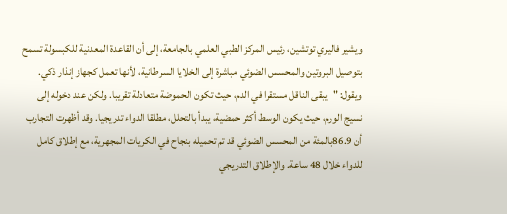ويشير فاليري توتشين، رئيس المركز الطبي العلمي بالجامعة، إلى أن القاعدة المعدنية للكبسولة تسمح بتوصيل البروتين والمحسس الضوئي مباشرة إلى الخلايا السرطانية، لأنها تعمل كجهاز إنذار ذكي.
ويقول: "يبقى الناقل مستقرا في الدم، حيث تكون الحموضة متعادلة تقريبا. ولكن عند دخوله إلى نسيج الورم، حيث يكون الوسط أكثر حمضية، يبدأ بالتحلل، مطلقا الدواء تدريجيا. وقد أظهرت التجارب أن 86.9بالمئة من المحسس الضوئي قد تم تحميله بنجاح في الكريات المجهرية، مع إطلاق كامل للدواء خلال 48 ساعة. والإطلاق التدريجي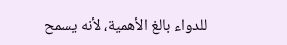للدواء بالغ الأهمية، لأنه يسمح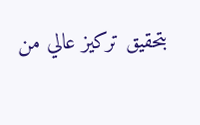بتحقيق تركيز عالي من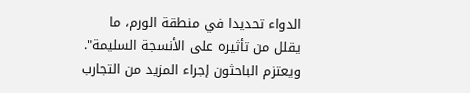الدواء تحديدا في منطقة الورم، ما يقلل من تأثيره على الأنسجة السليمة".
ويعتزم الباحثون إجراء المزيد من التجارب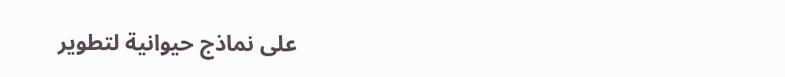على نماذج حيوانية لتطوير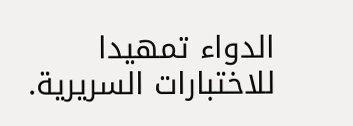الدواء تمهيدا للاختبارات السريرية.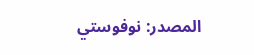المصدر: نوفوستي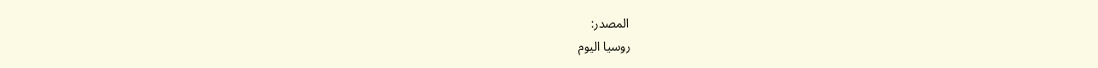المصدر:
روسيا اليوم